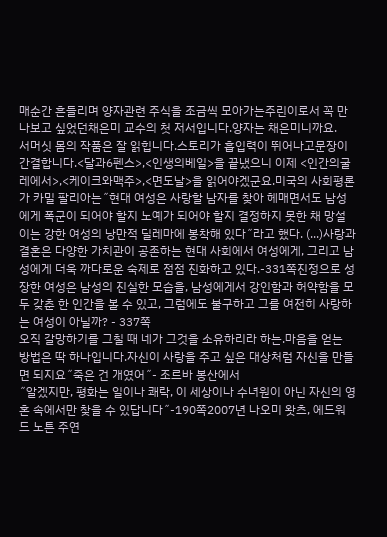매순간 흔들리며 양자관련 주식을 조금씩 모아가는주린이로서 꼭 만나보고 싶었던채은미 교수의 첫 저서입니다.양자는 채은미니까요.
서머싯 몸의 작품은 잘 읽힙니다.스토리가 흡입력이 뛰어나고문장이 간결합니다.<달과6펜스>,<인생의베일>을 끝냈으니 이제 <인간의굴레에서>,<케이크와맥주>,<면도날>을 읽어야겠군요.미국의 사회평론가 카밀 팔리아는˝현대 여성은 사랑할 남자를 찾아 헤매면서도 남성에게 폭군이 되어야 할지 노예가 되어야 할지 결정하지 못한 채 망설이는 강한 여성의 낭만적 딜레마에 봉착해 있다˝라고 했다. (...)사랑과 결혼은 다양한 가치관이 공존하는 현대 사회에서 여성에게, 그리고 남성에게 더욱 까다로운 숙제로 점점 진화하고 있다.-331쪽진정으로 성장한 여성은 남성의 진실한 모습을, 남성에게서 강인함과 허약함을 모두 갖춘 한 인간을 볼 수 있고, 그럼에도 불구하고 그를 여전히 사랑하는 여성이 아닐까? - 337쪽
오직 갈망하기를 그칠 때 네가 그것을 소유하리라 하는.마음을 얻는 방법은 딱 하나입니다.자신이 사랑을 주고 싶은 대상처럼 자신을 만들면 되지요˝죽은 건 개였어˝- 조르바 봉산에서
˝알겠지만, 평화는 일이나 쾌락, 이 세상이나 수녀원이 아닌 자신의 영혼 속에서만 찾을 수 있답니다˝-190쪽2007년 나오미 왓츠, 에드워드 노튼 주연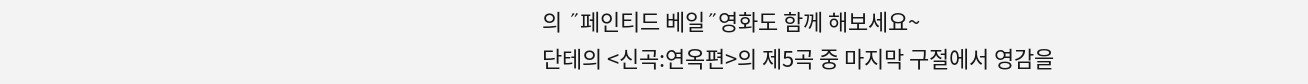의 ˝페인티드 베일˝영화도 함께 해보세요~
단테의 <신곡:연옥편>의 제5곡 중 마지막 구절에서 영감을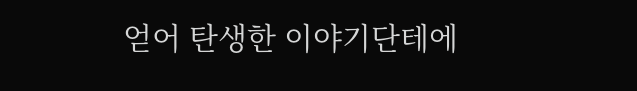얻어 탄생한 이야기단테에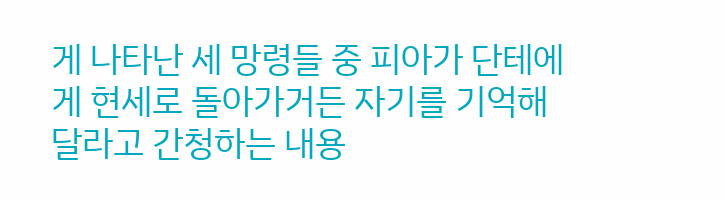게 나타난 세 망령들 중 피아가 단테에게 현세로 돌아가거든 자기를 기억해 달라고 간청하는 내용